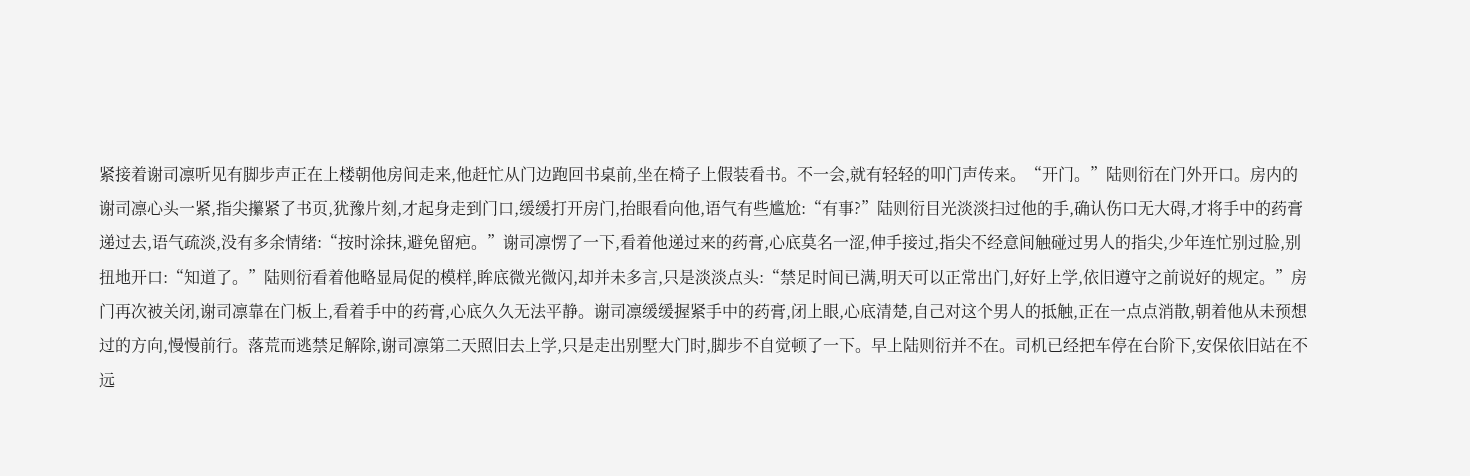紧接着谢司凛听见有脚步声正在上楼朝他房间走来,他赶忙从门边跑回书桌前,坐在椅子上假装看书。不一会,就有轻轻的叩门声传来。“开门。”陆则衍在门外开口。房内的谢司凛心头一紧,指尖攥紧了书页,犹豫片刻,才起身走到门口,缓缓打开房门,抬眼看向他,语气有些尴尬:“有事?”陆则衍目光淡淡扫过他的手,确认伤口无大碍,才将手中的药膏递过去,语气疏淡,没有多余情绪:“按时涂抹,避免留疤。”谢司凛愣了一下,看着他递过来的药膏,心底莫名一涩,伸手接过,指尖不经意间触碰过男人的指尖,少年连忙别过脸,别扭地开口:“知道了。”陆则衍看着他略显局促的模样,眸底微光微闪,却并未多言,只是淡淡点头:“禁足时间已满,明天可以正常出门,好好上学,依旧遵守之前说好的规定。”房门再次被关闭,谢司凛靠在门板上,看着手中的药膏,心底久久无法平静。谢司凛缓缓握紧手中的药膏,闭上眼,心底清楚,自己对这个男人的抵触,正在一点点消散,朝着他从未预想过的方向,慢慢前行。落荒而逃禁足解除,谢司凛第二天照旧去上学,只是走出别墅大门时,脚步不自觉顿了一下。早上陆则衍并不在。司机已经把车停在台阶下,安保依旧站在不远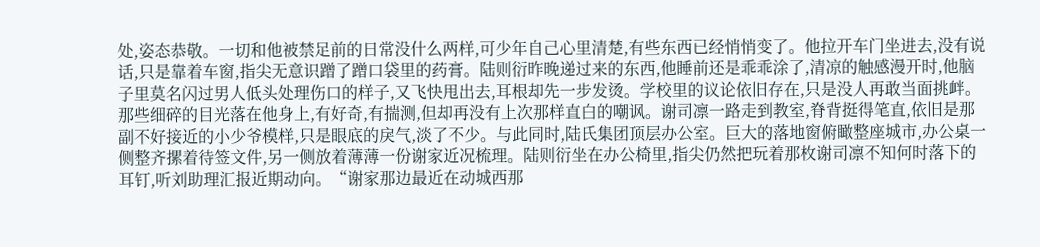处,姿态恭敬。一切和他被禁足前的日常没什么两样,可少年自己心里清楚,有些东西已经悄悄变了。他拉开车门坐进去,没有说话,只是靠着车窗,指尖无意识蹭了蹭口袋里的药膏。陆则衍昨晚递过来的东西,他睡前还是乖乖涂了,清凉的触感漫开时,他脑子里莫名闪过男人低头处理伤口的样子,又飞快甩出去,耳根却先一步发烫。学校里的议论依旧存在,只是没人再敢当面挑衅。那些细碎的目光落在他身上,有好奇,有揣测,但却再没有上次那样直白的嘲讽。谢司凛一路走到教室,脊背挺得笔直,依旧是那副不好接近的小少爷模样,只是眼底的戾气,淡了不少。与此同时,陆氏集团顶层办公室。巨大的落地窗俯瞰整座城市,办公桌一侧整齐摞着待签文件,另一侧放着薄薄一份谢家近况梳理。陆则衍坐在办公椅里,指尖仍然把玩着那枚谢司凛不知何时落下的耳钉,听刘助理汇报近期动向。“谢家那边最近在动城西那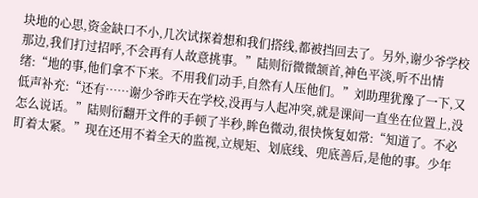块地的心思,资金缺口不小,几次试探着想和我们搭线,都被挡回去了。另外,谢少爷学校那边,我们打过招呼,不会再有人故意挑事。”陆则衍微微颔首,神色平淡,听不出情绪:“地的事,他们拿不下来。不用我们动手,自然有人压他们。”刘助理犹豫了一下,又低声补充:“还有……谢少爷昨天在学校,没再与人起冲突,就是课间一直坐在位置上,没怎么说话。”陆则衍翻开文件的手顿了半秒,眸色微动,很快恢复如常:“知道了。不必盯着太紧。”现在还用不着全天的监视,立规矩、划底线、兜底善后,是他的事。少年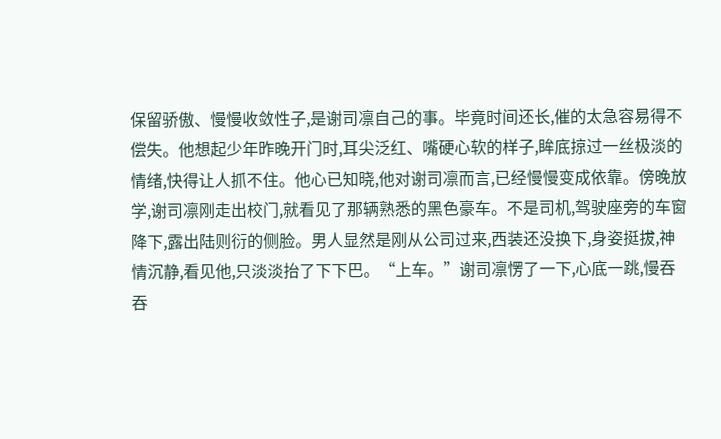保留骄傲、慢慢收敛性子,是谢司凛自己的事。毕竟时间还长,催的太急容易得不偿失。他想起少年昨晚开门时,耳尖泛红、嘴硬心软的样子,眸底掠过一丝极淡的情绪,快得让人抓不住。他心已知晓,他对谢司凛而言,已经慢慢变成依靠。傍晚放学,谢司凛刚走出校门,就看见了那辆熟悉的黑色豪车。不是司机,驾驶座旁的车窗降下,露出陆则衍的侧脸。男人显然是刚从公司过来,西装还没换下,身姿挺拔,神情沉静,看见他,只淡淡抬了下下巴。“上车。”谢司凛愣了一下,心底一跳,慢吞吞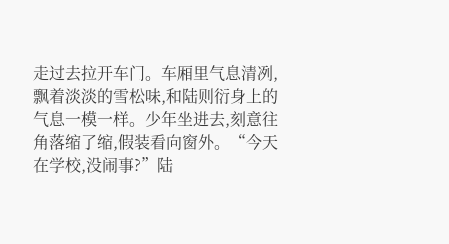走过去拉开车门。车厢里气息清冽,飘着淡淡的雪松味,和陆则衍身上的气息一模一样。少年坐进去,刻意往角落缩了缩,假装看向窗外。“今天在学校,没闹事?”陆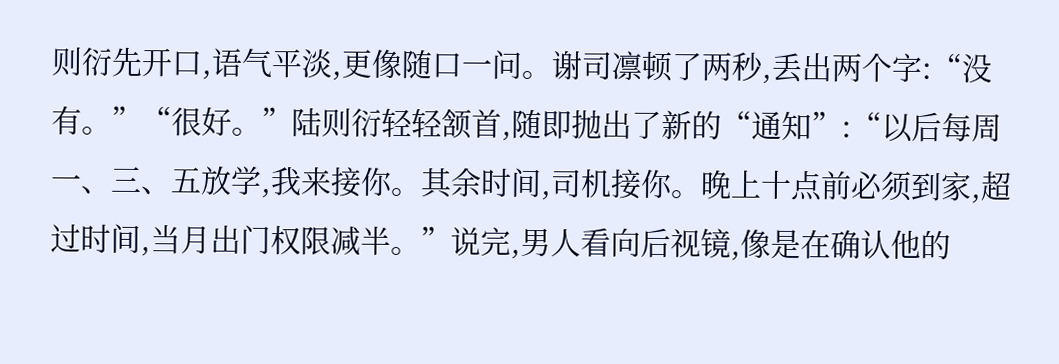则衍先开口,语气平淡,更像随口一问。谢司凛顿了两秒,丢出两个字:“没有。”“很好。”陆则衍轻轻颔首,随即抛出了新的“通知”:“以后每周一、三、五放学,我来接你。其余时间,司机接你。晚上十点前必须到家,超过时间,当月出门权限减半。”说完,男人看向后视镜,像是在确认他的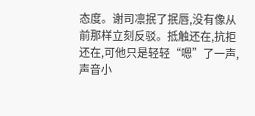态度。谢司凛抿了抿唇,没有像从前那样立刻反驳。抵触还在,抗拒还在,可他只是轻轻“嗯”了一声,声音小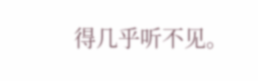得几乎听不见。